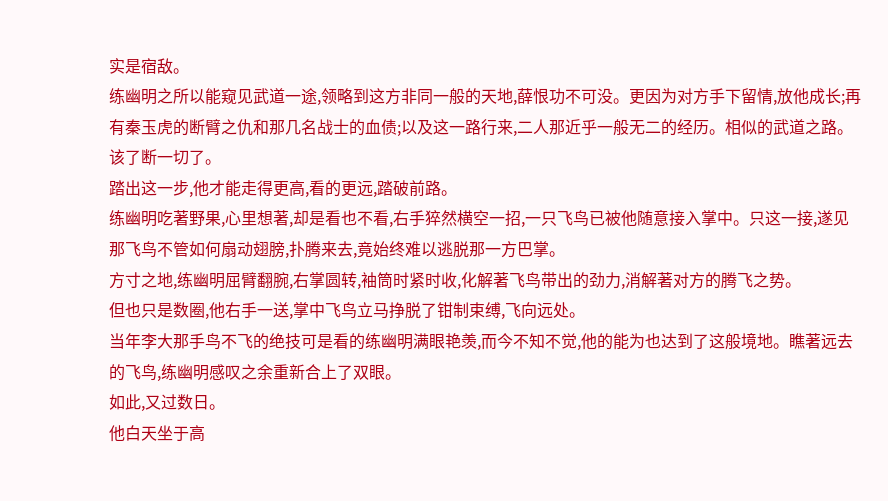实是宿敌。
练幽明之所以能窥见武道一途,领略到这方非同一般的天地,薛恨功不可没。更因为对方手下留情,放他成长;再有秦玉虎的断臂之仇和那几名战士的血债;以及这一路行来,二人那近乎一般无二的经历。相似的武道之路。
该了断一切了。
踏出这一步,他才能走得更高,看的更远,踏破前路。
练幽明吃著野果,心里想著,却是看也不看,右手猝然横空一招,一只飞鸟已被他随意接入掌中。只这一接,遂见那飞鸟不管如何扇动翅膀,扑腾来去,竟始终难以逃脱那一方巴掌。
方寸之地,练幽明屈臂翻腕,右掌圆转,袖筒时紧时收,化解著飞鸟带出的劲力,消解著对方的腾飞之势。
但也只是数圈,他右手一送,掌中飞鸟立马挣脱了钳制束缚,飞向远处。
当年李大那手鸟不飞的绝技可是看的练幽明满眼艳羡,而今不知不觉,他的能为也达到了这般境地。瞧著远去的飞鸟,练幽明感叹之余重新合上了双眼。
如此,又过数日。
他白天坐于高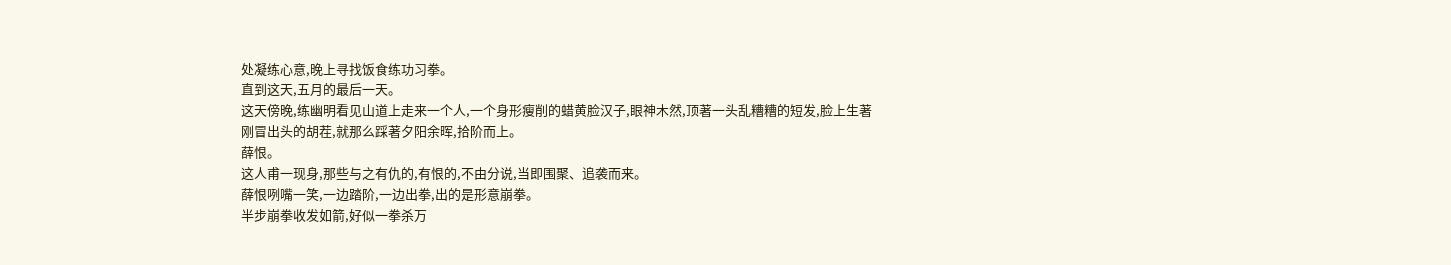处凝练心意,晚上寻找饭食练功习拳。
直到这天,五月的最后一天。
这天傍晚,练幽明看见山道上走来一个人,一个身形瘦削的蜡黄脸汉子,眼神木然,顶著一头乱糟糟的短发,脸上生著刚冒出头的胡茬,就那么踩著夕阳余晖,拾阶而上。
薛恨。
这人甫一现身,那些与之有仇的,有恨的,不由分说,当即围聚、追袭而来。
薛恨咧嘴一笑,一边踏阶,一边出拳,出的是形意崩拳。
半步崩拳收发如箭,好似一拳杀万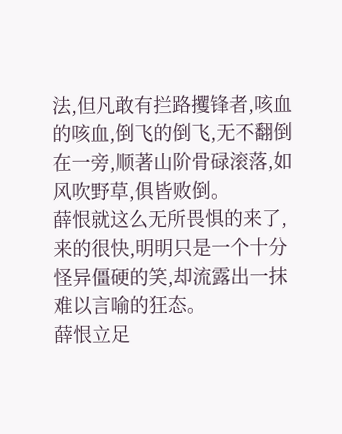法,但凡敢有拦路攫锋者,咳血的咳血,倒飞的倒飞,无不翻倒在一旁,顺著山阶骨碌滚落,如风吹野草,俱皆败倒。
薛恨就这么无所畏惧的来了,来的很快,明明只是一个十分怪异僵硬的笑,却流露出一抹难以言喻的狂态。
薛恨立足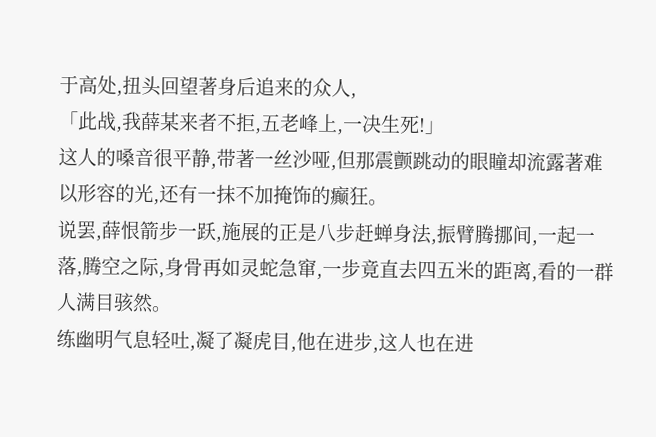于高处,扭头回望著身后追来的众人,
「此战,我薛某来者不拒,五老峰上,一决生死!」
这人的嗓音很平静,带著一丝沙哑,但那震颤跳动的眼瞳却流露著难以形容的光,还有一抹不加掩饰的癫狂。
说罢,薛恨箭步一跃,施展的正是八步赶蝉身法,振臂腾挪间,一起一落,腾空之际,身骨再如灵蛇急窜,一步竟直去四五米的距离,看的一群人满目骇然。
练幽明气息轻吐,凝了凝虎目,他在进步,这人也在进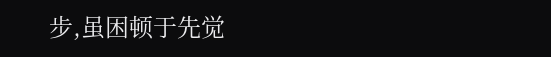步,虽困顿于先觉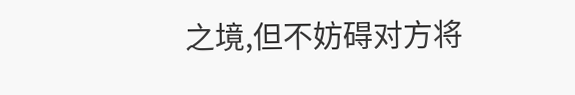之境,但不妨碍对方将